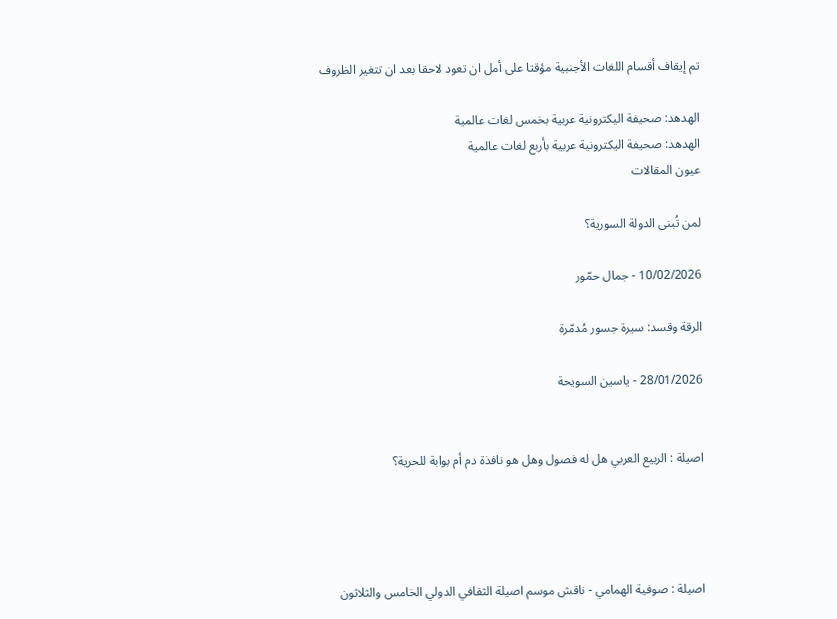تم إيقاف أقسام اللغات الأجنبية مؤقتا على أمل ان تعود لاحقا بعد ان تتغير الظروف

الهدهد: صحيفة اليكترونية عربية بخمس لغات عالمية
الهدهد: صحيفة اليكترونية عربية بأربع لغات عالمية
عيون المقالات

لمن تُبنى الدولة السورية؟

10/02/2026 - جمال حمّور

الرقة وقسد: سيرة جسور مُدمّرة

28/01/2026 - ياسين السويحة


اصيلة : الربيع العربي هل له فصول وهل هو نافذة دم أم بوابة للحرية؟




اصيلة : صوفية الهمامي - ناقش موسم اصيلة الثقافي الدولي الخامس والثلاثون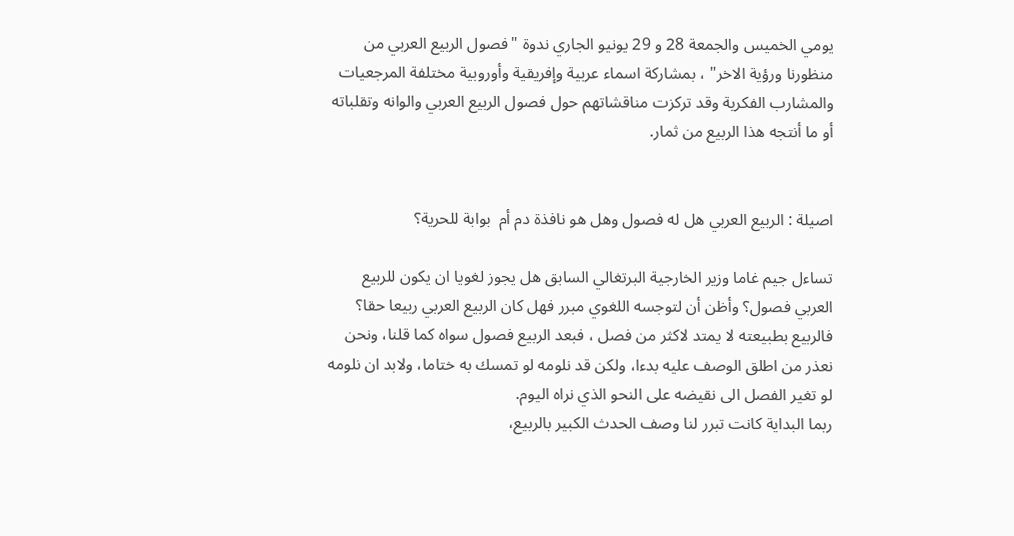يومي الخميس والجمعة 28 و 29 يونيو الجاري ندوة "فصول الربيع العربي من منظورنا ورؤية الاخر" ، بمشاركة اسماء عربية وإفريقية وأوروبية مختلفة المرجعيات والمشارب الفكرية وقد تركزت مناقشاتهم حول فصول الربيع العربي والوانه وتقلباته أو ما أنتجه هذا الربيع من ثمار.


اصيلة : الربيع العربي هل له فصول وهل هو نافذة دم أم  بوابة للحرية؟

تساءل جيم غاما وزير الخارجية البرتغالي السابق هل يجوز لغويا ان يكون للربيع العربي فصول؟ وأظن أن لتوجسه اللغوي مبرر فهل كان الربيع العربي ربيعا حقا؟ فالربيع بطبيعته لا يمتد لاكثر من فصل ، فبعد الربيع فصول سواه كما قلنا، ونحن نعذر من اطلق الوصف عليه بدءا، ولكن قد نلومه لو تمسك به ختاما، ولابد ان نلومه لو تغير الفصل الى نقيضه على النحو الذي نراه اليوم.
ربما البداية كانت تبرر لنا وصف الحدث الكبير بالربيع،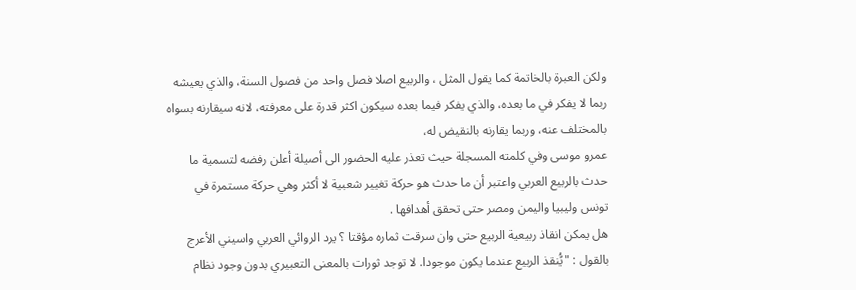ولكن العبرة بالخاتمة كما يقول المثل ، والربيع اصلا فصل واحد من فصول السنة، والذي يعيشه ربما لا يفكر في ما بعده، والذي يفكر فيما بعده سيكون اكثر قدرة على معرفته، لانه سيقارنه بسواه بالمختلف عنه، وربما يقارنه بالنقيض له،
عمرو موسى وفي كلمته المسجلة حيث تعذر عليه الحضور الى أصيلة أعلن رفضه لتسمية ما حدث بالربيع العربي واعتبر أن ما حدث هو حركة تغيير شعبية لا أكثر وهي حركة مستمرة في تونس وليبيا واليمن ومصر حتى تحقق أهدافها .
هل يمكن انقاذ ربيعية الربيع حتى وان سرقت ثماره مؤقتا ؟ يرد الروائي العربي واسيني الأعرج بالقول : "يًُنقذ الربيع عندما يكون موجودا. لا توجد ثورات بالمعنى التعبيري بدون وجود نظام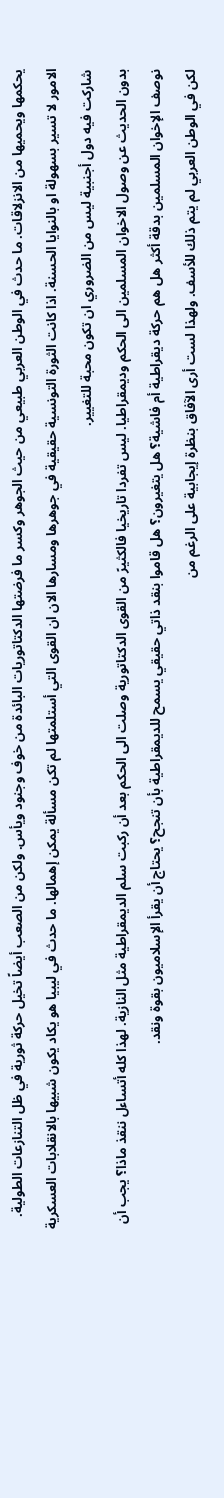يحكمها ويحميها من الانزلاقات. ما حدث في الوطن العربي طبيعي من حيث الجوهر وكسر ما فرضتها الدكتاتوريات البائدة من خوف وجنود ويأس. ولكن من الصعب أيضاً تخيل حركة ثورية في ظل التنازعات الطولية.
الامور لا تسير بسهولة او بالنوايا الحسنة. اذا كانت الثورة التونسية حقيقية في جوهرها ومسارها الان ان القوى التي أستلمتها لم تكن مسألة يمكن إهمالها. ما حدث في ليبيا هو يكاد يكون شبيها بالانقلابات العسكرية شاركت فيه دول أجنبية ليس من الضروري ان تكون محبة للتغيير.
بدون الحديث عن وصول الاخوان المسلمين الى الحكم وديمقراطيا. ليس تفردا تاريخيا فالكثيرً من القوى الدكتاتورية وصلت الى الحكم بعد أن ركبت سلم الديمقراطية مثل النازية. لهذا كله أتساءل ننقذ ماذا؟ يجب أن نوصف الإخوان المسلمين بدقة أكثر هل هم حركة ديقراطية أم فاشية؟ هل يتغيرون؟ هل قاموا بنقد ذاتي حقيقي يسمح للديمقراطية بأن تنجح؟ يحتاج أن يقرأ الإسلاميون بقوة ونقد.
لكن في الوطن العربي لم يتم ذلك للأسف. ولهذا لست أرى الآفاق بنظرة إيجابية على الرغم من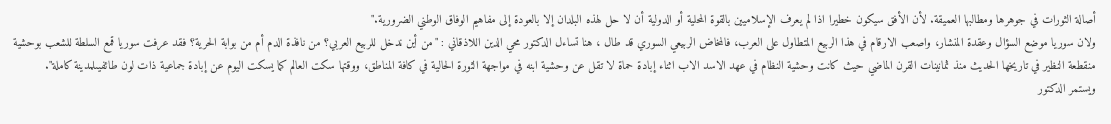أصالة الثورات في جوهرها ومطالبها العميقة. لأن الأفق سيكون خطيرا اذا لم يعرف الإسلاميين بالقوة المحلية أو الدولية أن لا حل لهذه البلدان إلا بالعودة إلى مفاهيم الوفاق الوطني الضرورية."
ولان سوريا موضع السؤال وعقدة المنشار، واصعب الارقام في هذا الربيع المتطاول على العرب، فالمخاض الربيعي السوري قد طال ، هنا تساءل الدكتور محي الدين اللاذقاني : "من أين ندخل للربيع العربي؟ من نافذة الدم أم من بوابة الحرية؟ فقد عرفت سوريا قمع السلطة للشعب بوحشية منقطعة النظير في تاريخها الحديث منذ ثمانينات القرن الماضي حيث كانت وحشية النظام في عهد الاسد الاب اثناء إبادة حماة لا تقل عن وحشية ابنه في مواجهة الثورة الحالية في كافة المناطق، ووقتها سكت العالم كما يسكت اليوم عن إبادة جماعية ذات لون طائفيىلمدينة كاملة".
ويستمر الدكتور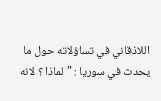اللاذقاني في تساؤلاته حول ما يحدث في سوريا : "لماذا ؟ لانه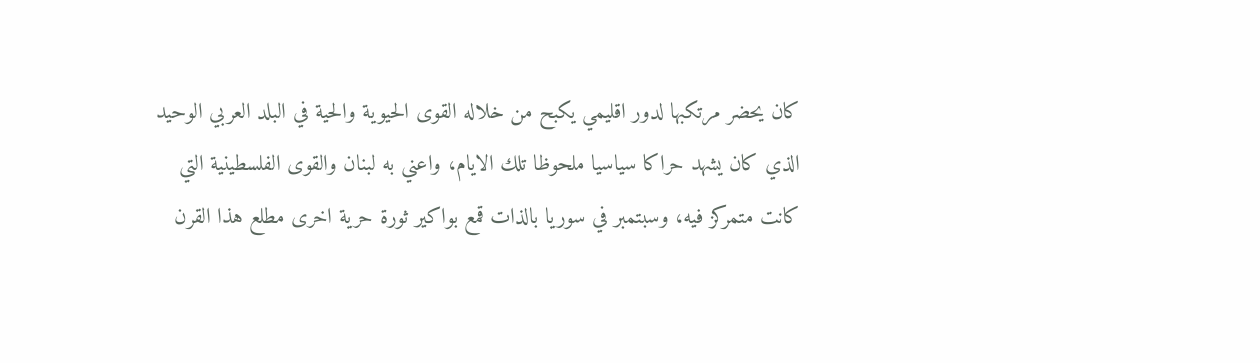كان يحضر مرتكبها لدور اقليمي يكبح من خلاله القوى الحيوية والحية في البلد العربي الوحيد الذي كان يشهد حراكا سياسيا ملحوظا تلك الايام، واعني به لبنان والقوى الفلسطينية التي كانت متمركز فيه، وسبتمبر في سوريا بالذات قمع بواكير ثورة حرية اخرى مطلع هذا القرن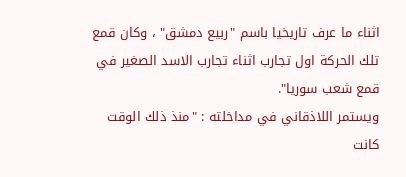اثناء ما عرف تاريخيا باسم "ربيع دمشق" ، وكان قمع تلك الحركة اول تجارب اثناء تجارب الاسد الصغير في قمع شعب سوريا".
ويستمر اللاذقاني في مداخلته : "منذ ذلك الوقت كانت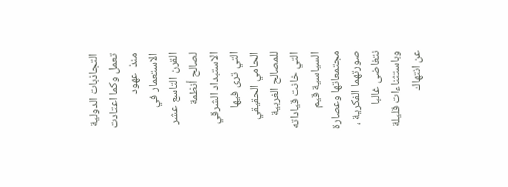التجاذبات الدولية تعمل وكما اعتادت منذ  عهود الاستعمار في القرن التاسع عشر لصالح أنظمة الاستبداد الشرقي التي ترى فيها الحامي الحقيقي للمصالح الغربية التي خانت قياداته السياسية قيم مجتمعاتها وعصارة صورتهما الفكرية ، نتغاضى غالبا وباستثناءات قليلة عن انتهاك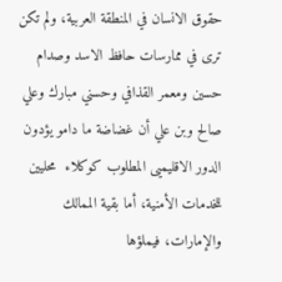حقوق الانسان في المنطقة العربية، ولم تكن ترى في ممارسات حافظ الاسد وصدام حسين ومعمر القذافي وحسني مبارك وعلي صالح وبن علي أن غضاضة ما دامو يؤدون الدور الاقليميى المطلوب كوكلاء  محليين للخدمات الأمنية، أما بقية الممالك والإمارات، فيملؤها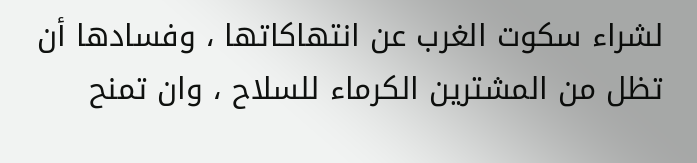لشراء سكوت الغرب عن انتهاكاتها ، وفسادها أن تظل من المشترين الكرماء للسلاح ، وان تمنح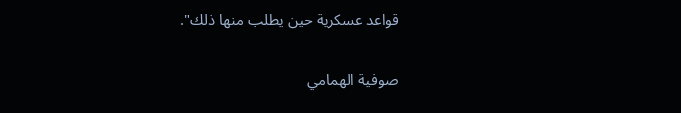قواعد عسكرية حين يطلب منها ذلك".


صوفية الهمامي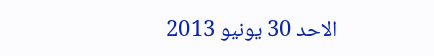الاحد 30 يونيو 2013